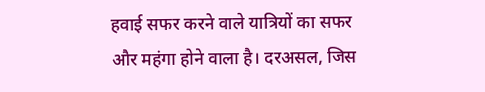हवाई सफर करने वाले यात्रियों का सफर और महंगा होने वाला है। दरअसल, जिस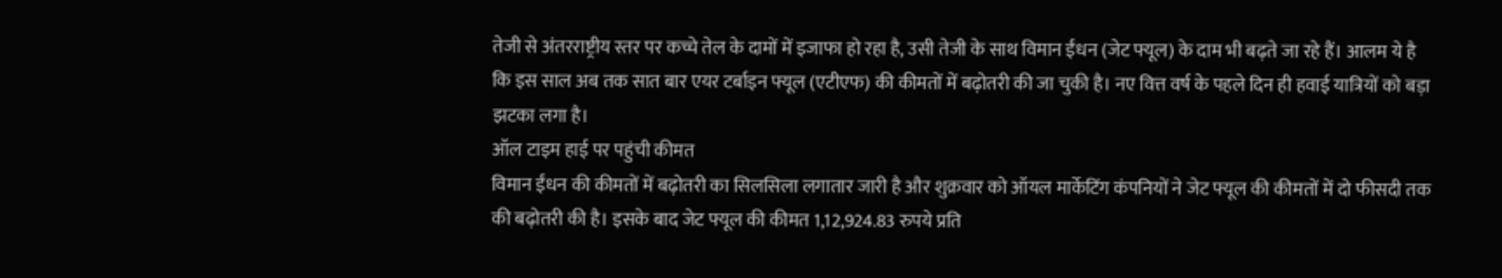तेजी से अंतरराष्ट्रीय स्तर पर कच्चे तेल के दामों में इजाफा हो रहा है, उसी तेजी के साथ विमान ईंधन (जेट फ्यूल) के दाम भी बढ़ते जा रहे हैं। आलम ये है कि इस साल अब तक सात बार एयर टर्बाइन फ्यूल (एटीएफ) की कीमतों में बढ़ोतरी की जा चुकी है। नए वित्त वर्ष के पहले दिन ही हवाई यात्रियों को बड़ा झटका लगा है।
ऑल टाइम हाई पर पहुंची कीमत
विमान ईंधन की कीमतों में बढ़ोतरी का सिलसिला लगातार जारी है और शुक्रवार को ऑयल मार्केटिंग कंपनियों ने जेट फ्यूल की कीमतों में दो फीसदी तक की बढ़ोतरी की है। इसके बाद जेट फ्यूल की कीमत 1,12,924.83 रुपये प्रति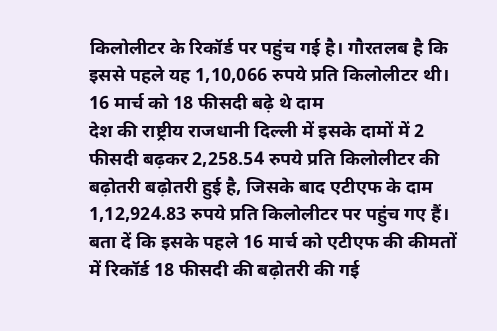किलोलीटर के रिकॉर्ड पर पहुंच गई है। गौरतलब है कि इससे पहले यह 1,10,066 रुपये प्रति किलोलीटर थी।
16 मार्च को 18 फीसदी बढ़े थे दाम
देश की राष्ट्रीय राजधानी दिल्ली में इसके दामों में 2 फीसदी बढ़कर 2,258.54 रुपये प्रति किलोलीटर की बढ़ोतरी बढ़ोतरी हुई है, जिसके बाद एटीएफ के दाम 1,12,924.83 रुपये प्रति किलोलीटर पर पहुंच गए हैं। बता दें कि इसके पहले 16 मार्च को एटीएफ की कीमतों में रिकॉर्ड 18 फीसदी की बढ़ोतरी की गई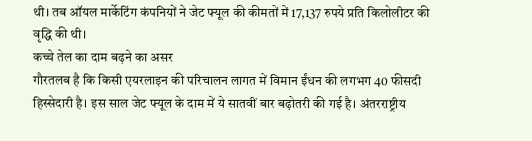थी। तब ऑयल मार्केटिंग कंपनियों ने जेट फ्यूल की कीमतों में 17,137 रुपये प्रति किलोलीटर की वृद्धि की थी।
कच्चे तेल का दाम बढ़ने का असर
गौरतलब है कि किसी एयरलाइन की परिचालन लागत में विमान ईंधन की लगभग 40 फीसदी हिस्सेदारी है। इस साल जेट फ्यूल के दाम में ये सातवीं बार बढ़ोतरी की गई है। अंतरराष्ट्रीय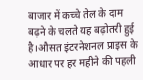बाजार में कच्चे तेल के दाम बढ़ने के चलते यह बढ़ोतरी हुई है।औसत इंटरनेशनल प्राइस के आधार पर हर महीने की पहली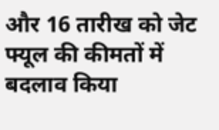और 16 तारीख को जेट फ्यूल की कीमतों में बदलाव किया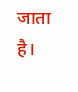जाता है।